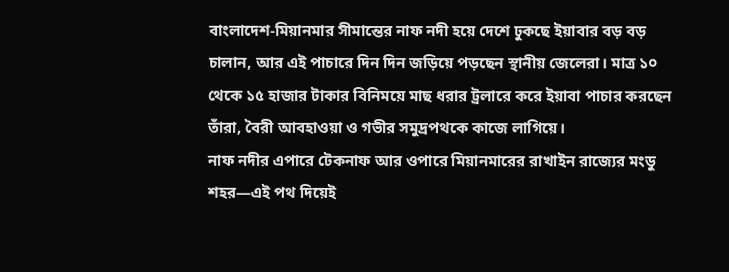বাংলাদেশ-মিয়ানমার সীমান্তের নাফ নদী হয়ে দেশে ঢুকছে ইয়াবার বড় বড় চালান, আর এই পাচারে দিন দিন জড়িয়ে পড়ছেন স্থানীয় জেলেরা। মাত্র ১০ থেকে ১৫ হাজার টাকার বিনিময়ে মাছ ধরার ট্রলারে করে ইয়াবা পাচার করছেন তাঁরা, বৈরী আবহাওয়া ও গভীর সমুদ্রপথকে কাজে লাগিয়ে।
নাফ নদীর এপারে টেকনাফ আর ওপারে মিয়ানমারের রাখাইন রাজ্যের মংডু শহর—এই পথ দিয়েই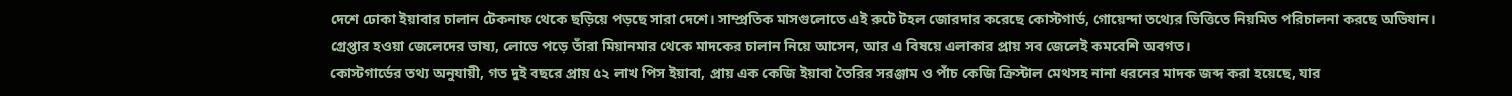দেশে ঢোকা ইয়াবার চালান টেকনাফ থেকে ছড়িয়ে পড়ছে সারা দেশে। সাম্প্রতিক মাসগুলোতে এই রুটে টহল জোরদার করেছে কোস্টগার্ড, গোয়েন্দা তথ্যের ভিত্তিতে নিয়মিত পরিচালনা করছে অভিযান।
গ্রেপ্তার হওয়া জেলেদের ভাষ্য, লোভে পড়ে তাঁরা মিয়ানমার থেকে মাদকের চালান নিয়ে আসেন, আর এ বিষয়ে এলাকার প্রায় সব জেলেই কমবেশি অবগত।
কোস্টগার্ডের তথ্য অনুযায়ী, গত দুই বছরে প্রায় ৫২ লাখ পিস ইয়াবা, প্রায় এক কেজি ইয়াবা তৈরির সরঞ্জাম ও পাঁচ কেজি ক্রিস্টাল মেথসহ নানা ধরনের মাদক জব্দ করা হয়েছে, যার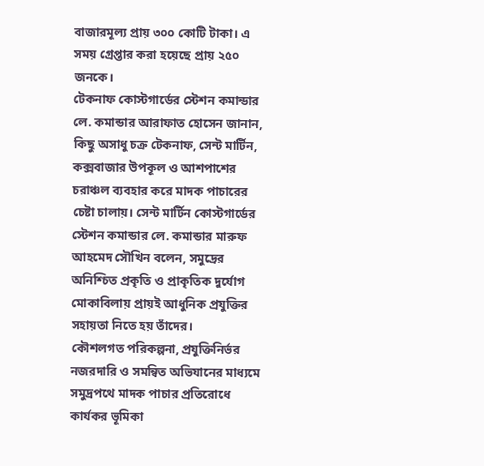বাজারমূল্য প্রায় ৩০০ কোটি টাকা। এ সময় গ্রেপ্তার করা হয়েছে প্রায় ২৫০ জনকে।
টেকনাফ কোস্টগার্ডের স্টেশন কমান্ডার লে. কমান্ডার আরাফাত হোসেন জানান, কিছু অসাধু চক্র টেকনাফ, সেন্ট মার্টিন, কক্সবাজার উপকূল ও আশপাশের চরাঞ্চল ব্যবহার করে মাদক পাচারের চেষ্টা চালায়। সেন্ট মার্টিন কোস্টগার্ডের স্টেশন কমান্ডার লে. কমান্ডার মারুফ আহমেদ সৌখিন বলেন, সমুদ্রের অনিশ্চিত প্রকৃতি ও প্রাকৃতিক দুর্যোগ মোকাবিলায় প্রায়ই আধুনিক প্রযুক্তির সহায়তা নিতে হয় তাঁদের।
কৌশলগত পরিকল্পনা, প্রযুক্তিনির্ভর নজরদারি ও সমন্বিত অভিযানের মাধ্যমে সমুদ্রপথে মাদক পাচার প্রতিরোধে কার্যকর ভূমিকা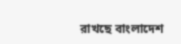রাখছে বাংলাদেশ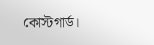কোস্টগার্ড।